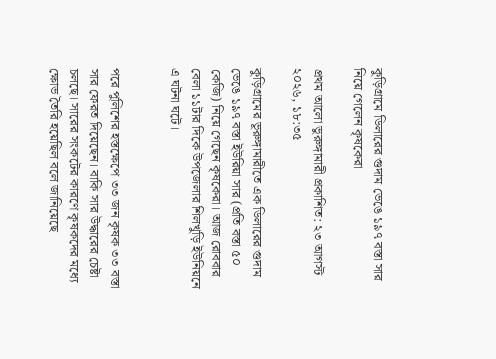কুড়িগ্রামে ডিলারের গুদাম ভেঙে ১৯৭ বস্তা সার নিয়ে গেলেন কৃষকেরা

প্রথম আলো ভুরুঙ্গামারী প্রকাশিত: ২৩ আগস্ট ২০২৬, ১৮:৩৫

কুড়িগ্রামের ভূরুঙ্গামারীতে এক ডিলারের গুদাম ভেঙে ১৯৭ বস্তা ইউরিয়া সার (প্রতি বস্তা ৫০ কেজি) নিয়ে গেছেন কৃষকেরা। আজ রোববার বেলা ১১টার দিকে উপজেলার শিলখুড়ি ইউনিয়নে এ ঘটনা ঘটে।


পরে পুলিশের হস্তক্ষেপে ৩৩ জন কৃষক ৩৩ বস্তা সার ফেরত দিয়েছেন। বাকি সার উদ্ধারের চেষ্টা চলছে। সারের সংকটের কারণে কৃষকদের মধ্যে ক্ষোভ তৈরি হয়েছিল বলে জানিয়েছে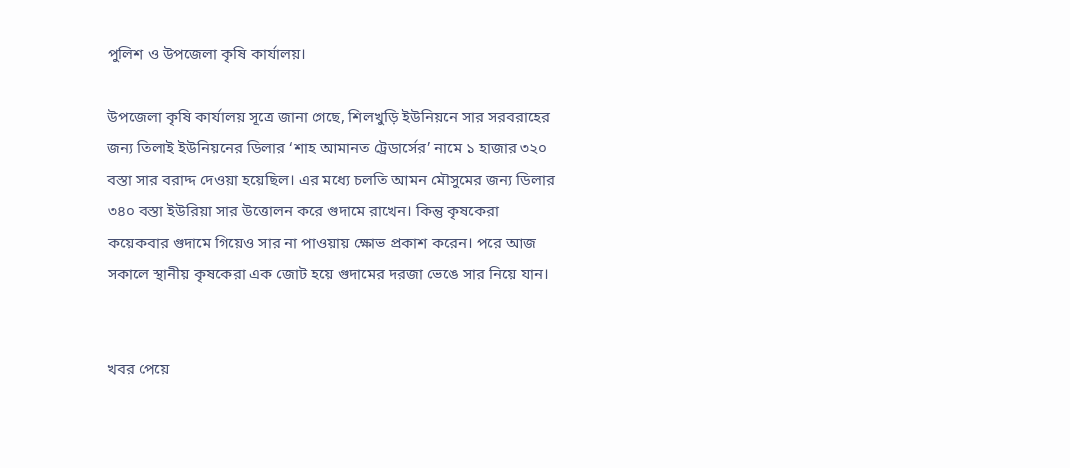পুলিশ ও উপজেলা কৃষি কার্যালয়।

উপজেলা কৃষি কার্যালয় সূত্রে জানা গেছে, শিলখুড়ি ইউনিয়নে সার সরবরাহের জন্য তিলাই ইউনিয়নের ডিলার ‘শাহ আমানত ট্রেডার্সের’ নামে ১ হাজার ৩২০ বস্তা সার বরাদ্দ দেওয়া হয়েছিল। এর মধ্যে চলতি আমন মৌসুমের জন্য ডিলার ৩৪০ বস্তা ইউরিয়া সার উত্তোলন করে গুদামে রাখেন। কিন্তু কৃষকেরা কয়েকবার গুদামে গিয়েও সার না পাওয়ায় ক্ষোভ প্রকাশ করেন। পরে আজ সকালে স্থানীয় কৃষকেরা এক জোট হয়ে গুদামের দরজা ভেঙে সার নিয়ে যান।


খবর পেয়ে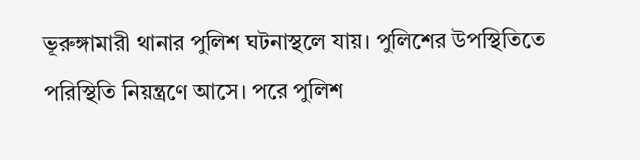ভূরুঙ্গামারী থানার পুলিশ ঘটনাস্থলে যায়। পুলিশের উপস্থিতিতে পরিস্থিতি নিয়ন্ত্রণে আসে। পরে পুলিশ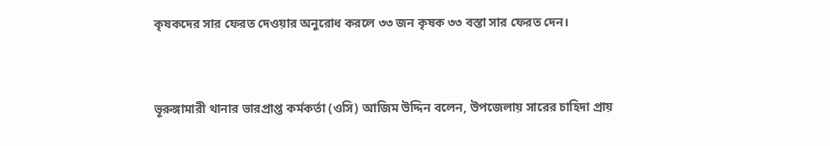কৃষকদের সার ফেরত দেওয়ার অনুরোধ করলে ৩৩ জন কৃষক ৩৩ বস্তা সার ফেরত দেন।


ভূরুঙ্গামারী থানার ভারপ্রাপ্ত কর্মকর্তা (ওসি) আজিম উদ্দিন বলেন, উপজেলায় সারের চাহিদা প্রায়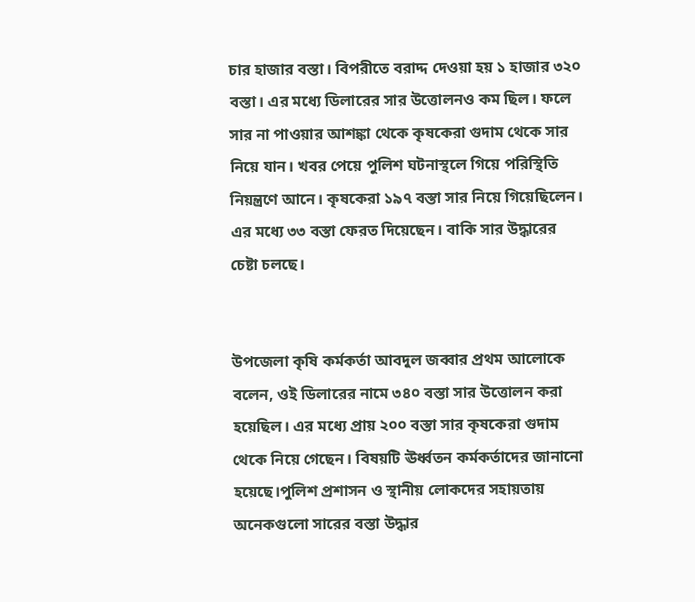চার হাজার বস্তা। বিপরীতে বরাদ্দ দেওয়া হয় ১ হাজার ৩২০ বস্তা। এর মধ্যে ডিলারের সার উত্তোলনও কম ছিল। ফলে সার না পাওয়ার আশঙ্কা থেকে কৃষকেরা গুদাম থেকে সার নিয়ে যান। খবর পেয়ে পুলিশ ঘটনাস্থলে গিয়ে পরিস্থিতি নিয়ন্ত্রণে আনে। কৃষকেরা ১৯৭ বস্তা সার নিয়ে গিয়েছিলেন। এর মধ্যে ৩৩ বস্তা ফেরত দিয়েছেন। বাকি সার উদ্ধারের চেষ্টা চলছে।


উপজেলা কৃষি কর্মকর্তা আবদুল জব্বার প্রথম আলোকে বলেন, ওই ডিলারের নামে ৩৪০ বস্তা সার উত্তোলন করা হয়েছিল। এর মধ্যে প্রায় ২০০ বস্তা সার কৃষকেরা গুদাম থেকে নিয়ে গেছেন। বিষয়টি ঊর্ধ্বতন কর্মকর্তাদের জানানো হয়েছে।পুলিশ প্রশাসন ও স্থানীয় লোকদের সহায়তায় অনেকগুলো সারের বস্তা উদ্ধার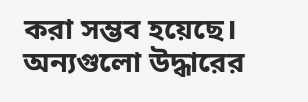করা সম্ভব হয়েছে। অন্যগুলো উদ্ধারের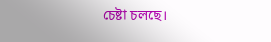চেষ্টা চলছে।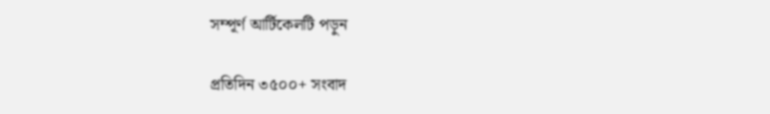সম্পূর্ণ আর্টিকেলটি পড়ুন

প্রতিদিন ৩৫০০+ সংবাদ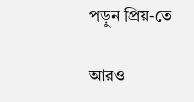পড়ুন প্রিয়-তে

আরও